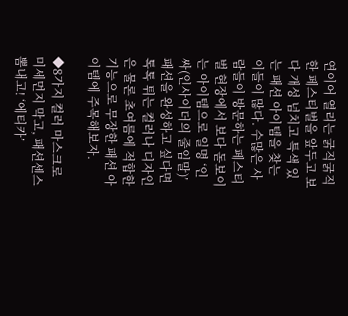연이어 열리는 굵직굵직한 페스티벌을 앞두고 보다 개성 넘치고 특색 있는 패션 아이템을 찾는 이들이 많다. 수많은 사람들이 방문하는 페스티벌 현장에서 보다 돋보이는 아이템으로 일명 ‘인싸(인사이더의 줄임말)’ 패션을 완성하고 싶다면 톡톡 튀는 컬러나 디자인은 물론 초여름에 적합한 기능으로 무장한 패션 아이템에 주목해보자.

◆8가지 컬러 마스크로 미세먼지 막고, 패션센스 뽐내고! ‘에티카’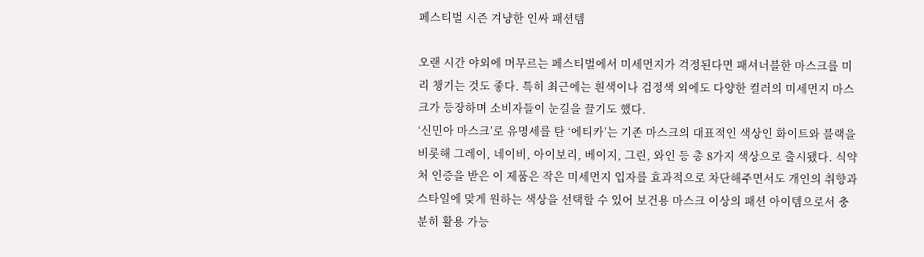페스티벌 시즌 겨냥한 인싸 패션템

오랜 시간 야외에 머무르는 페스티벌에서 미세먼지가 걱정된다면 패셔너블한 마스크를 미리 챙기는 것도 좋다. 특히 최근에는 흰색이나 검정색 외에도 다양한 컬러의 미세먼지 마스크가 등장하며 소비자들이 눈길을 끌기도 했다.
‘신민아 마스크’로 유명세를 탄 ‘에티카’는 기존 마스크의 대표적인 색상인 화이트와 블랙을 비롯해 그레이, 네이비, 아이보리, 베이지, 그린, 와인 등 총 8가지 색상으로 출시됐다. 식약처 인증을 받은 이 제품은 작은 미세먼지 입자를 효과적으로 차단해주면서도 개인의 취향과 스타일에 맞게 원하는 색상을 선택할 수 있어 보건용 마스크 이상의 패션 아이템으로서 충분히 활용 가능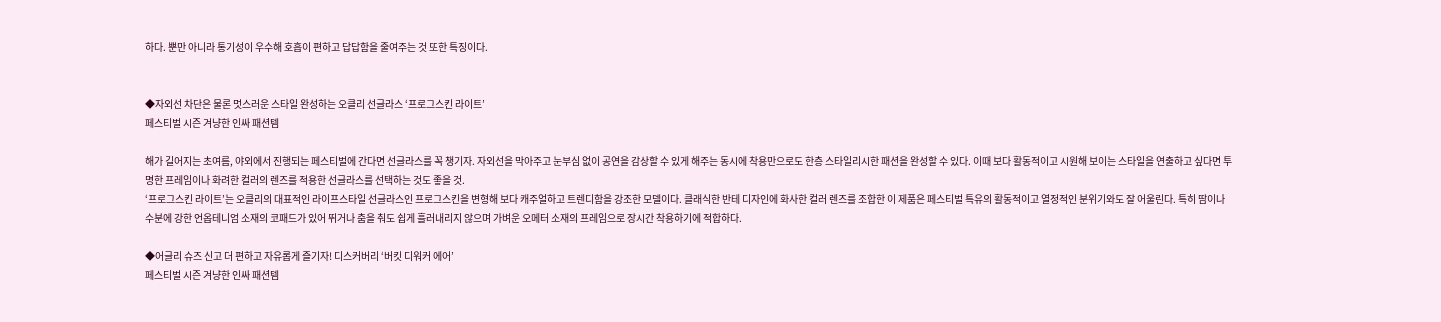하다. 뿐만 아니라 통기성이 우수해 호흡이 편하고 답답함을 줄여주는 것 또한 특징이다.


◆자외선 차단은 물론 멋스러운 스타일 완성하는 오클리 선글라스 ‘프로그스킨 라이트’
페스티벌 시즌 겨냥한 인싸 패션템

해가 길어지는 초여름, 야외에서 진행되는 페스티벌에 간다면 선글라스를 꼭 챙기자. 자외선을 막아주고 눈부심 없이 공연을 감상할 수 있게 해주는 동시에 착용만으로도 한층 스타일리시한 패션을 완성할 수 있다. 이때 보다 활동적이고 시원해 보이는 스타일을 연출하고 싶다면 투명한 프레임이나 화려한 컬러의 렌즈를 적용한 선글라스를 선택하는 것도 좋을 것.
‘프로그스킨 라이트’는 오클리의 대표적인 라이프스타일 선글라스인 프로그스킨을 변형해 보다 캐주얼하고 트렌디함을 강조한 모델이다. 클래식한 반테 디자인에 화사한 컬러 렌즈를 조합한 이 제품은 페스티벌 특유의 활동적이고 열정적인 분위기와도 잘 어울린다. 특히 땀이나 수분에 강한 언옵테니엄 소재의 코패드가 있어 뛰거나 춤을 춰도 쉽게 흘러내리지 않으며 가벼운 오메터 소재의 프레임으로 장시간 착용하기에 적합하다.

◆어글리 슈즈 신고 더 편하고 자유롭게 즐기자! 디스커버리 ‘버킷 디워커 에어’
페스티벌 시즌 겨냥한 인싸 패션템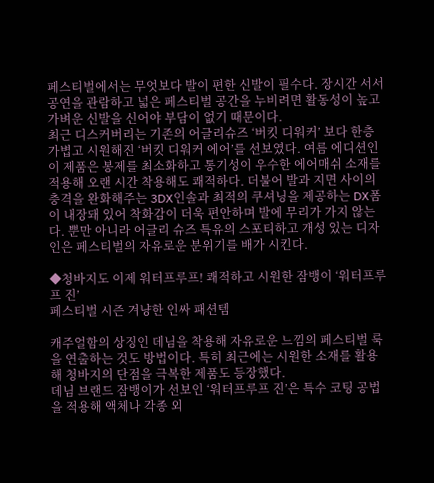페스티벌에서는 무엇보다 발이 편한 신발이 필수다. 장시간 서서 공연을 관람하고 넓은 페스티벌 공간을 누비려면 활동성이 높고 가벼운 신발을 신어야 부담이 없기 때문이다.
최근 디스커버리는 기존의 어글리슈즈 ‘버킷 디워커’ 보다 한층 가볍고 시원해진 ‘버킷 디워커 에어’를 선보였다. 여름 에디션인 이 제품은 봉제를 최소화하고 통기성이 우수한 에어매쉬 소재를 적용해 오랜 시간 착용해도 쾌적하다. 더불어 발과 지면 사이의 충격을 완화해주는 3DX인솔과 최적의 쿠셔닝을 제공하는 DX폼이 내장돼 있어 착화감이 더욱 편안하며 발에 무리가 가지 않는다. 뿐만 아니라 어글리 슈즈 특유의 스포티하고 개성 있는 디자인은 페스티벌의 자유로운 분위기를 배가 시킨다.

◆청바지도 이제 워터프루프! 쾌적하고 시원한 잠뱅이 ‘워터프루프 진’
페스티벌 시즌 겨냥한 인싸 패션템

캐주얼함의 상징인 데님을 착용해 자유로운 느낌의 페스티벌 룩을 연출하는 것도 방법이다. 특히 최근에는 시원한 소재를 활용해 청바지의 단점을 극복한 제품도 등장했다.
데님 브랜드 잠뱅이가 선보인 ‘워터프루프 진’은 특수 코팅 공법을 적용해 액체나 각종 외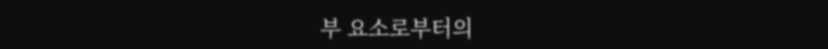부 요소로부터의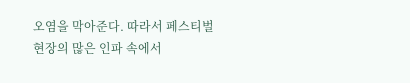오염을 막아준다. 따라서 페스티벌 현장의 많은 인파 속에서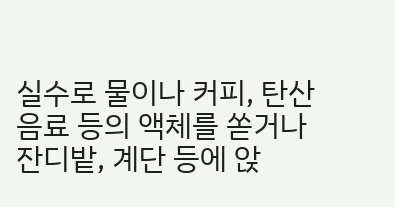실수로 물이나 커피, 탄산음료 등의 액체를 쏟거나 잔디밭, 계단 등에 앉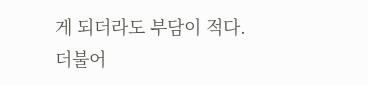게 되더라도 부담이 적다. 더불어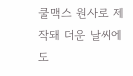쿨맥스 원사로 제작돼 더운 날씨에도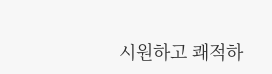시원하고 쾌적하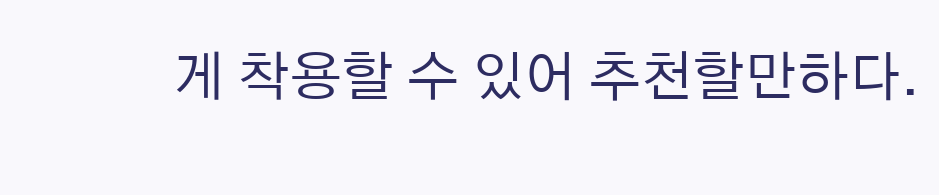게 착용할 수 있어 추천할만하다.